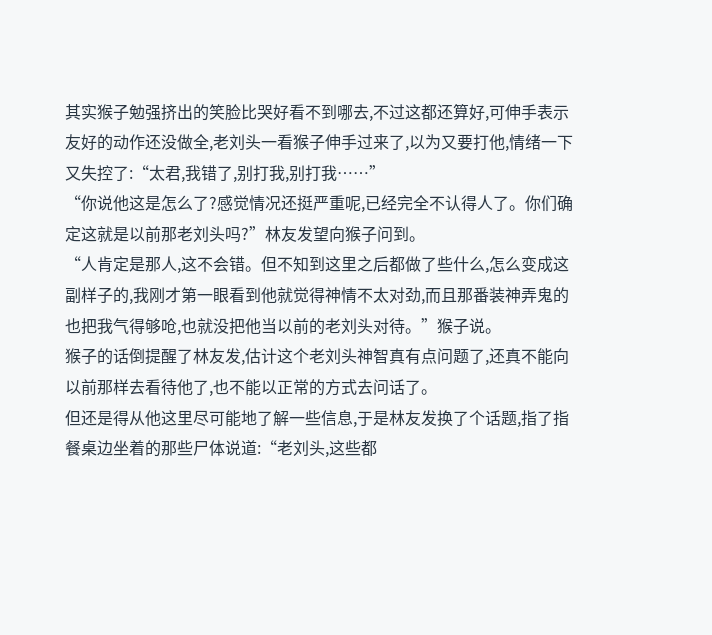其实猴子勉强挤出的笑脸比哭好看不到哪去,不过这都还算好,可伸手表示友好的动作还没做全,老刘头一看猴子伸手过来了,以为又要打他,情绪一下又失控了:“太君,我错了,别打我,别打我……”
“你说他这是怎么了?感觉情况还挺严重呢,已经完全不认得人了。你们确定这就是以前那老刘头吗?”林友发望向猴子问到。
“人肯定是那人,这不会错。但不知到这里之后都做了些什么,怎么变成这副样子的,我刚才第一眼看到他就觉得神情不太对劲,而且那番装神弄鬼的也把我气得够呛,也就没把他当以前的老刘头对待。”猴子说。
猴子的话倒提醒了林友发,估计这个老刘头神智真有点问题了,还真不能向以前那样去看待他了,也不能以正常的方式去问话了。
但还是得从他这里尽可能地了解一些信息,于是林友发换了个话题,指了指餐桌边坐着的那些尸体说道:“老刘头,这些都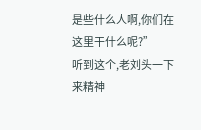是些什么人啊,你们在这里干什么呢?”
听到这个,老刘头一下来精神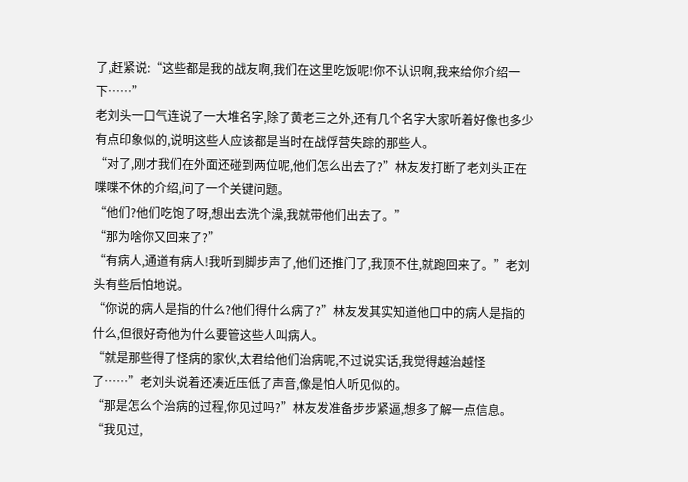了,赶紧说:“这些都是我的战友啊,我们在这里吃饭呢!你不认识啊,我来给你介绍一下……”
老刘头一口气连说了一大堆名字,除了黄老三之外,还有几个名字大家听着好像也多少有点印象似的,说明这些人应该都是当时在战俘营失踪的那些人。
“对了,刚才我们在外面还碰到两位呢,他们怎么出去了?”林友发打断了老刘头正在喋喋不休的介绍,问了一个关键问题。
“他们?他们吃饱了呀,想出去洗个澡,我就带他们出去了。”
“那为啥你又回来了?”
“有病人,通道有病人!我听到脚步声了,他们还推门了,我顶不住,就跑回来了。”老刘头有些后怕地说。
“你说的病人是指的什么?他们得什么病了?”林友发其实知道他口中的病人是指的什么,但很好奇他为什么要管这些人叫病人。
“就是那些得了怪病的家伙,太君给他们治病呢,不过说实话,我觉得越治越怪了……”老刘头说着还凑近压低了声音,像是怕人听见似的。
“那是怎么个治病的过程,你见过吗?”林友发准备步步紧逼,想多了解一点信息。
“我见过,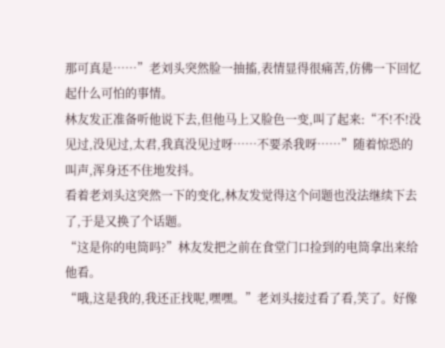那可真是……”老刘头突然脸一抽搐,表情显得很痛苦,仿佛一下回忆起什么可怕的事情。
林友发正准备听他说下去,但他马上又脸色一变,叫了起来:“不!不!没见过,没见过,太君,我真没见过呀……不要杀我呀……”随着惊恐的叫声,浑身还不住地发抖。
看着老刘头这突然一下的变化,林友发觉得这个问题也没法继续下去了,于是又换了个话题。
“这是你的电筒吗?”林友发把之前在食堂门口捡到的电筒拿出来给他看。
“哦,这是我的,我还正找呢,嘿嘿。”老刘头接过看了看,笑了。好像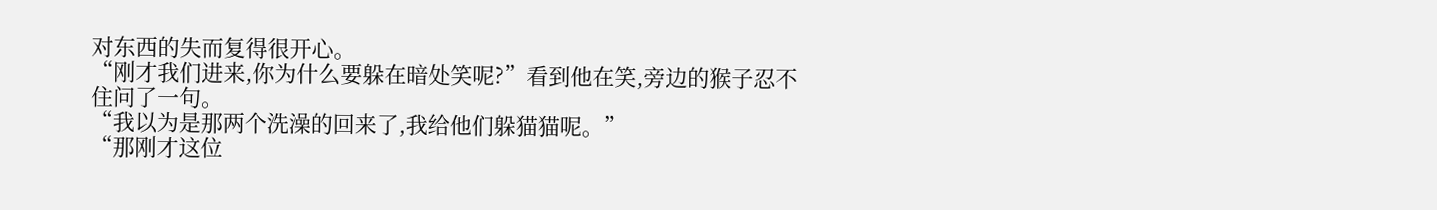对东西的失而复得很开心。
“刚才我们进来,你为什么要躲在暗处笑呢?”看到他在笑,旁边的猴子忍不住问了一句。
“我以为是那两个洗澡的回来了,我给他们躲猫猫呢。”
“那刚才这位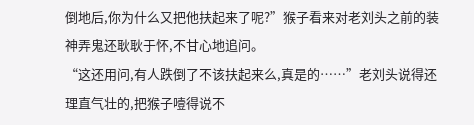倒地后,你为什么又把他扶起来了呢?”猴子看来对老刘头之前的装神弄鬼还耿耿于怀,不甘心地追问。
“这还用问,有人跌倒了不该扶起来么,真是的……”老刘头说得还理直气壮的,把猴子噎得说不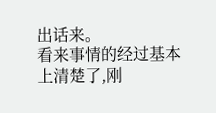出话来。
看来事情的经过基本上清楚了,刚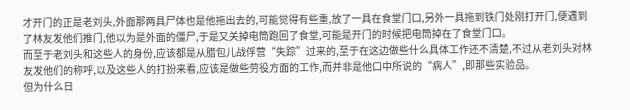才开门的正是老刘头,外面那两具尸体也是他拖出去的,可能觉得有些重,放了一具在食堂门口,另外一具拖到铁门处刚打开门,便遇到了林友发他们推门,他以为是外面的僵尸,于是又关掉电筒跑回了食堂,可能是开门的时候把电筒掉在了食堂门口。
而至于老刘头和这些人的身份,应该都是从腊包儿战俘营“失踪”过来的,至于在这边做些什么具体工作还不清楚,不过从老刘头对林友发他们的称呼,以及这些人的打扮来看,应该是做些劳役方面的工作,而并非是他口中所说的“病人”,即那些实验品。
但为什么日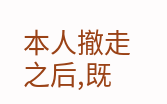本人撤走之后,既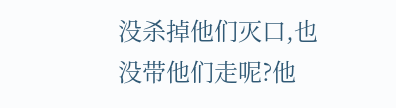没杀掉他们灭口,也没带他们走呢?他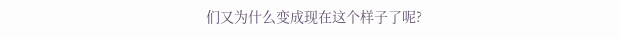们又为什么变成现在这个样子了呢?